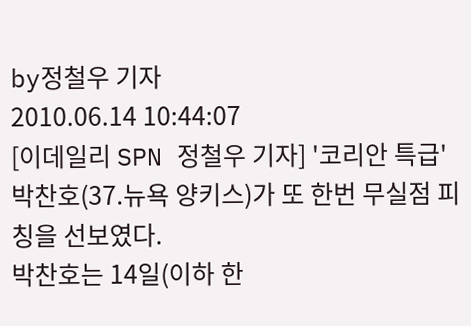by정철우 기자
2010.06.14 10:44:07
[이데일리 SPN 정철우 기자] '코리안 특급' 박찬호(37.뉴욕 양키스)가 또 한번 무실점 피칭을 선보였다.
박찬호는 14일(이하 한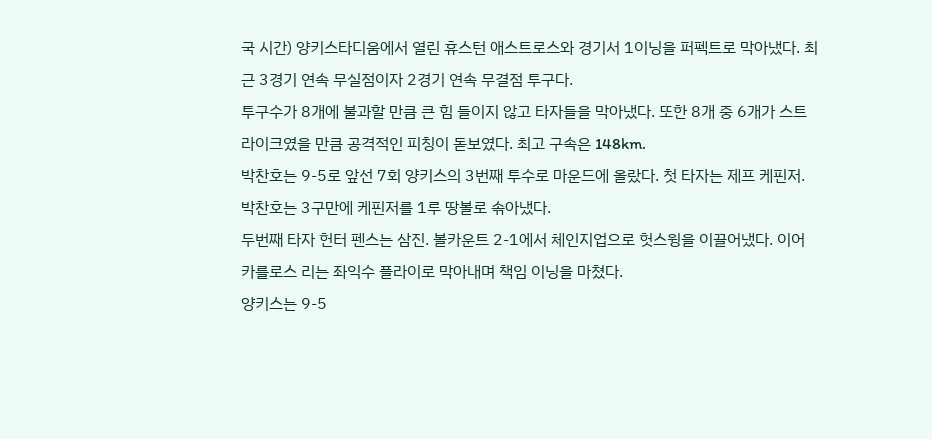국 시간) 양키스타디움에서 열린 휴스턴 애스트로스와 경기서 1이닝을 퍼펙트로 막아냈다. 최근 3경기 연속 무실점이자 2경기 연속 무결점 투구다.
투구수가 8개에 불과할 만큼 큰 힘 들이지 않고 타자들을 막아냈다. 또한 8개 중 6개가 스트라이크였을 만큼 공격적인 피칭이 돋보였다. 최고 구속은 148km.
박찬호는 9-5로 앞선 7회 양키스의 3번째 투수로 마운드에 올랐다. 첫 타자는 제프 케핀저. 박찬호는 3구만에 케핀저를 1루 땅볼로 솎아냈다.
두번째 타자 헌터 펜스는 삼진. 볼카운트 2-1에서 체인지업으로 헛스윙을 이끌어냈다. 이어 카를로스 리는 좌익수 플라이로 막아내며 책임 이닝을 마쳤다.
양키스는 9-5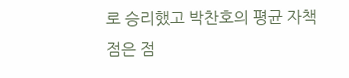로 승리했고 박찬호의 평균 자책점은 점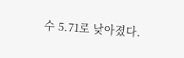수 5.71로 낮아졌다.